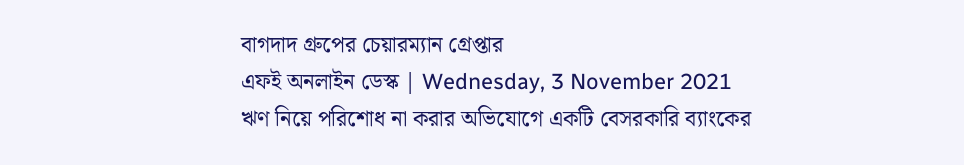বাগদাদ গ্রুপের চেয়ারম্যান গ্রেপ্তার
এফই অনলাইন ডেস্ক | Wednesday, 3 November 2021
ঋণ নিয়ে পরিশোধ না করার অভিযোগে একটি বেসরকারি ব্যাংকের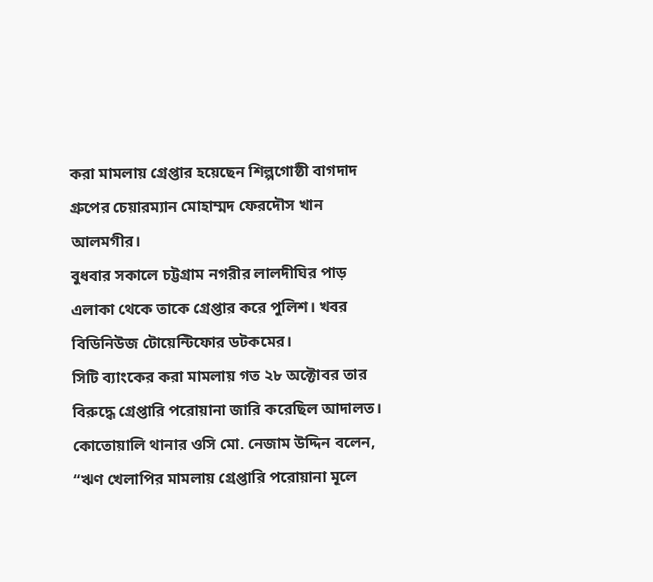করা মামলায় গ্রেপ্তার হয়েছেন শিল্পগোষ্ঠী বাগদাদ গ্রুপের চেয়ারম্যান মোহাম্মদ ফেরদৌস খান আলমগীর।
বুধবার সকালে চট্টগ্রাম নগরীর লালদীঘির পাড় এলাকা থেকে তাকে গ্রেপ্তার করে পুলিশ। খবর বিডিনিউজ টোয়েন্টিফোর ডটকমের।
সিটি ব্যাংকের করা মামলায় গত ২৮ অক্টোবর তার বিরুদ্ধে গ্রেপ্তারি পরোয়ানা জারি করেছিল আদালত।
কোতোয়ালি থানার ওসি মো. নেজাম উদ্দিন বলেন, “ঋণ খেলাপির মামলায় গ্রেপ্তারি পরোয়ানা মূলে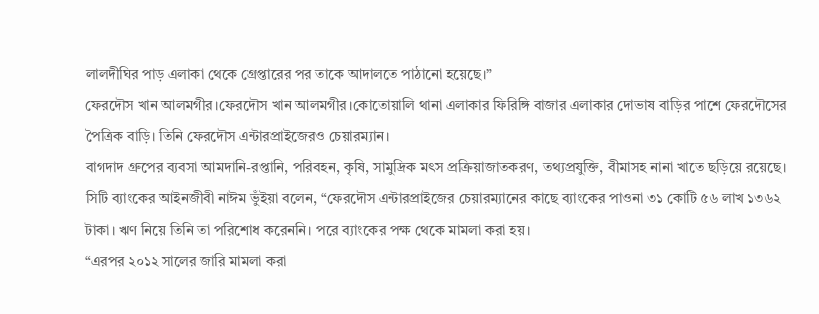লালদীঘির পাড় এলাকা থেকে গ্রেপ্তারের পর তাকে আদালতে পাঠানো হয়েছে।”
ফেরদৌস খান আলমগীর।ফেরদৌস খান আলমগীর।কোতোয়ালি থানা এলাকার ফিরিঙ্গি বাজার এলাকার দোভাষ বাড়ির পাশে ফেরদৌসের পৈত্রিক বাড়ি। তিনি ফেরদৌস এন্টারপ্রাইজেরও চেয়ারম্যান।
বাগদাদ গ্রুপের ব্যবসা আমদানি-রপ্তানি, পরিবহন, কৃষি, সামুদ্রিক মৎস প্রক্রিয়াজাতকরণ, তথ্যপ্রযুক্তি, বীমাসহ নানা খাতে ছড়িয়ে রয়েছে।
সিটি ব্যাংকের আইনজীবী নাঈম ভুঁইয়া বলেন, “ফেরদৌস এন্টারপ্রাইজের চেয়ারম্যানের কাছে ব্যাংকের পাওনা ৩১ কোটি ৫৬ লাখ ১৩৬২ টাকা। ঋণ নিয়ে তিনি তা পরিশোধ করেননি। পরে ব্যাংকের পক্ষ থেকে মামলা করা হয়।
“এরপর ২০১২ সালের জারি মামলা করা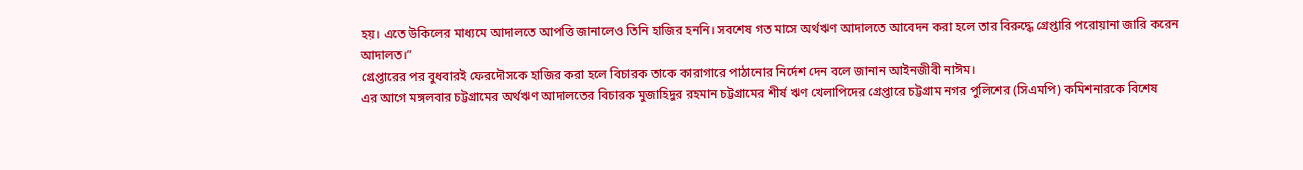হয়। এতে উকিলের মাধ্যমে আদালতে আপত্তি জানালেও তিনি হাজির হননি। সবশেষ গত মাসে অর্থঋণ আদালতে আবেদন করা হলে তার বিরুদ্ধে গ্রেপ্তারি পরোয়ানা জারি করেন আদালত।”
গ্রেপ্তারের পর বুধবারই ফেরদৌসকে হাজির করা হলে বিচারক তাকে কারাগারে পাঠানোর নির্দেশ দেন বলে জানান আইনজীবী নাঈম।
এর আগে মঙ্গলবার চট্টগ্রামের অর্থঋণ আদালতের বিচারক মুজাহিদুর রহমান চট্টগ্রামের শীর্ষ ঋণ খেলাপিদের গ্রেপ্তারে চট্টগ্রাম নগর পুলিশের (সিএমপি) কমিশনারকে বিশেষ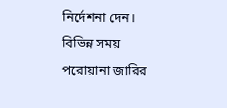নির্দেশনা দেন। বিভিন্ন সময় পরোয়ানা জারির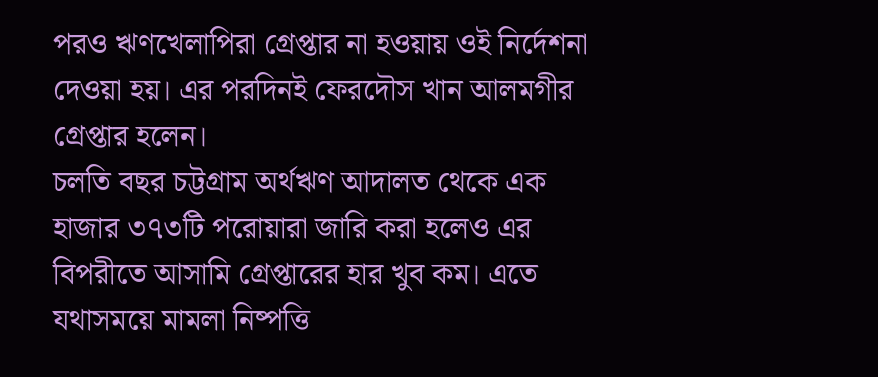পরও ঋণখেলাপিরা গ্রেপ্তার না হওয়ায় ওই নির্দেশনা দেওয়া হয়। এর পরদিনই ফেরদৌস খান আলমগীর গ্রেপ্তার হলেন।
চলতি বছর চট্টগ্রাম অর্থঋণ আদালত থেকে এক হাজার ৩৭৩টি পরোয়ারা জারি করা হলেও এর বিপরীতে আসামি গ্রেপ্তারের হার খুব কম। এতে যথাসময়ে মামলা নিষ্পত্তি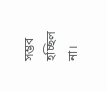সম্ভব হচ্ছিল না।